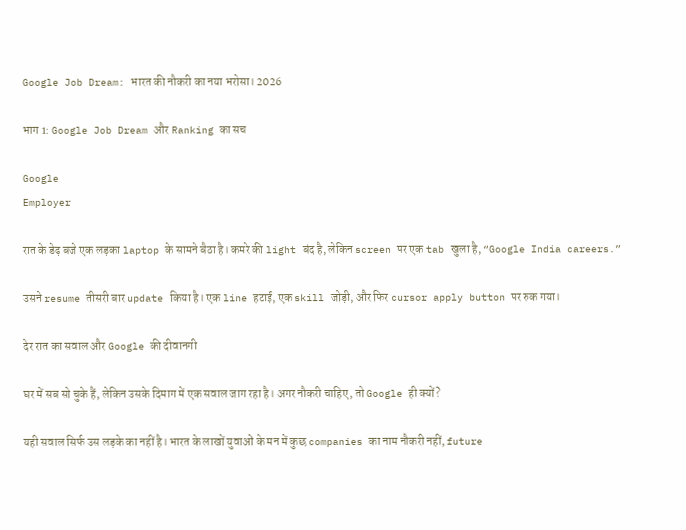Google Job Dream: भारत की नौकरी का नया भरोसा। 2026

भाग 1: Google Job Dream और Ranking का सच

Google
Employer

रात के डेढ़ बजे एक लड़का laptop के सामने बैठा है। कमरे की light बंद है, लेकिन screen पर एक tab खुला है, “Google India careers.”

उसने resume तीसरी बार update किया है। एक line हटाई, एक skill जोड़ी, और फिर cursor apply button पर रुक गया।

देर रात का सवाल और Google की दीवानगी

घर में सब सो चुके हैं, लेकिन उसके दिमाग में एक सवाल जाग रहा है। अगर नौकरी चाहिए, तो Google ही क्यों?

यही सवाल सिर्फ उस लड़के का नहीं है। भारत के लाखों युवाओं के मन में कुछ companies का नाम नौकरी नहीं, future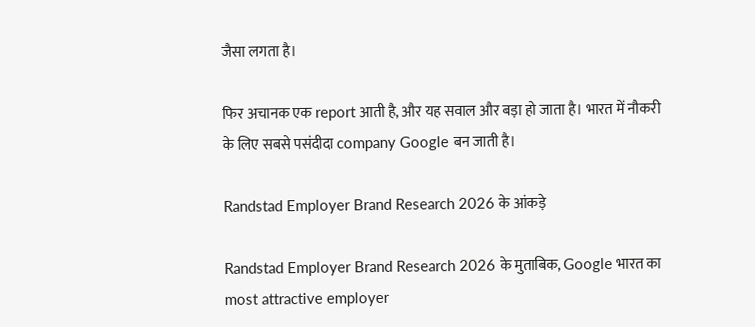जैसा लगता है।

फिर अचानक एक report आती है, और यह सवाल और बड़ा हो जाता है। भारत में नौकरी के लिए सबसे पसंदीदा company Google बन जाती है।

Randstad Employer Brand Research 2026 के आंकड़े

Randstad Employer Brand Research 2026 के मुताबिक, Google भारत का most attractive employer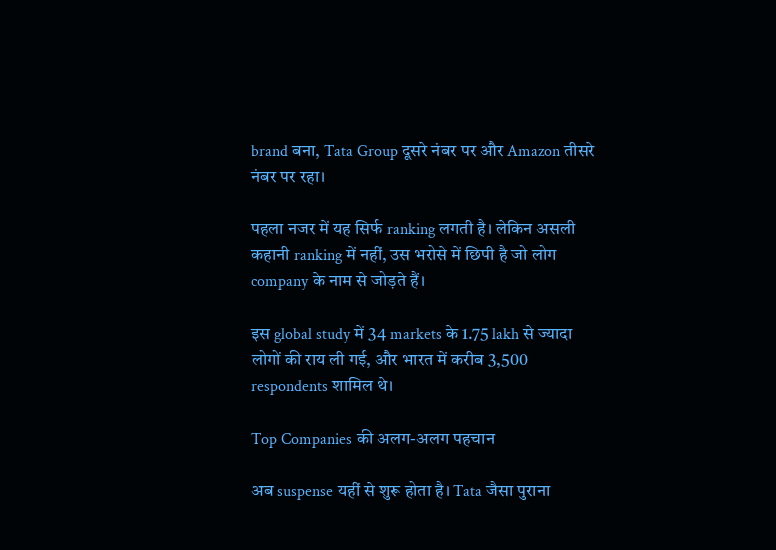brand बना, Tata Group दूसरे नंबर पर और Amazon तीसरे नंबर पर रहा।

पहला नजर में यह सिर्फ ranking लगती है। लेकिन असली कहानी ranking में नहीं, उस भरोसे में छिपी है जो लोग company के नाम से जोड़ते हैं।

इस global study में 34 markets के 1.75 lakh से ज्यादा लोगों की राय ली गई, और भारत में करीब 3,500 respondents शामिल थे।

Top Companies की अलग-अलग पहचान

अब suspense यहीं से शुरू होता है। Tata जैसा पुराना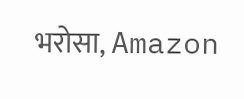भरोसा, Amazon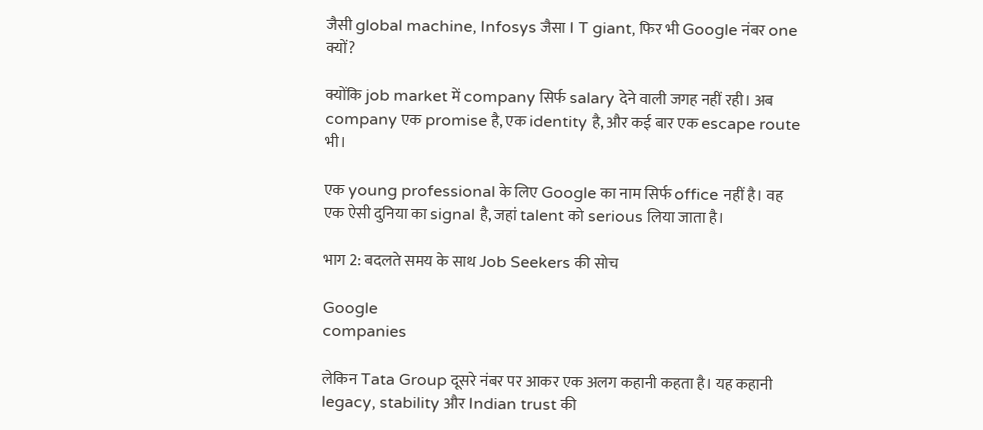जैसी global machine, Infosys जैसा I T giant, फिर भी Google नंबर one क्यों?

क्योंकि job market में company सिर्फ salary देने वाली जगह नहीं रही। अब company एक promise है, एक identity है, और कई बार एक escape route भी।

एक young professional के लिए Google का नाम सिर्फ office नहीं है। वह एक ऐसी दुनिया का signal है, जहां talent को serious लिया जाता है।

भाग 2: बदलते समय के साथ Job Seekers की सोच

Google
companies

लेकिन Tata Group दूसरे नंबर पर आकर एक अलग कहानी कहता है। यह कहानी legacy, stability और Indian trust की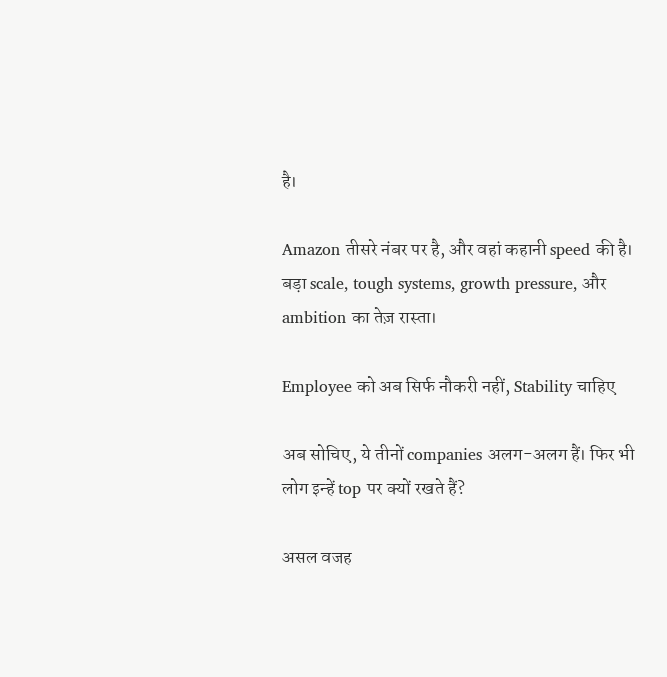है।

Amazon तीसरे नंबर पर है, और वहां कहानी speed की है। बड़ा scale, tough systems, growth pressure, और ambition का तेज़ रास्ता।

Employee को अब सिर्फ नौकरी नहीं, Stability चाहिए

अब सोचिए, ये तीनों companies अलग-अलग हैं। फिर भी लोग इन्हें top पर क्यों रखते हैं?

असल वजह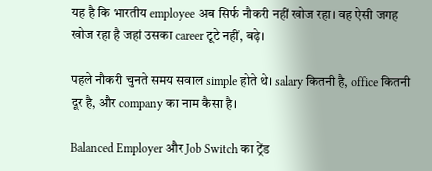यह है कि भारतीय employee अब सिर्फ नौकरी नहीं खोज रहा। वह ऐसी जगह खोज रहा है जहां उसका career टूटे नहीं, बढ़े।

पहले नौकरी चुनते समय सवाल simple होते थे। salary कितनी है, office कितनी दूर है, और company का नाम कैसा है।

Balanced Employer और Job Switch का ट्रेंड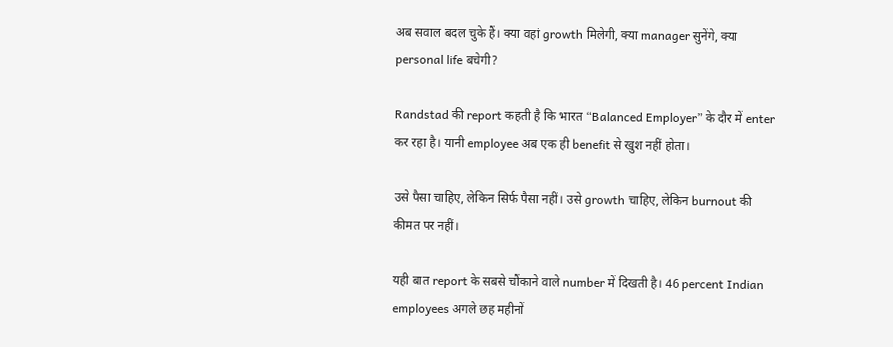अब सवाल बदल चुके हैं। क्या वहां growth मिलेगी, क्या manager सुनेंगे, क्या personal life बचेगी?

Randstad की report कहती है कि भारत “Balanced Employer” के दौर में enter कर रहा है। यानी employee अब एक ही benefit से खुश नहीं होता।

उसे पैसा चाहिए, लेकिन सिर्फ पैसा नहीं। उसे growth चाहिए, लेकिन burnout की कीमत पर नहीं।

यही बात report के सबसे चौंकाने वाले number में दिखती है। 46 percent Indian employees अगले छह महीनों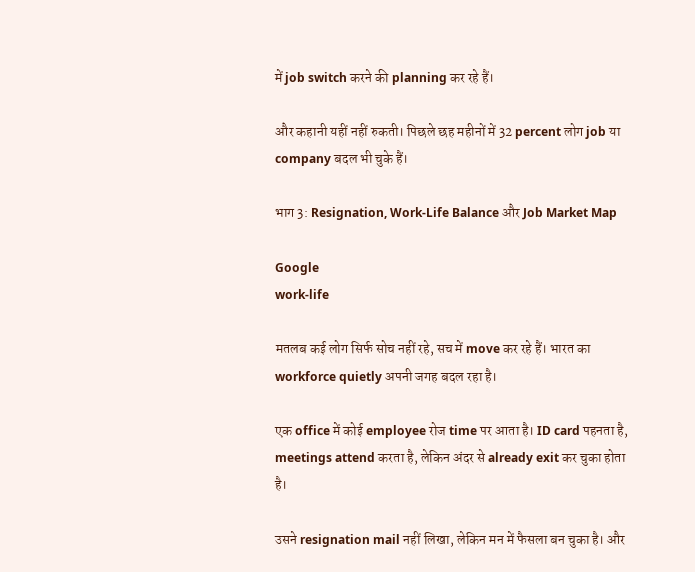में job switch करने की planning कर रहे हैं।

और कहानी यहीं नहीं रुकती। पिछले छह महीनों में 32 percent लोग job या company बदल भी चुके हैं।

भाग 3: Resignation, Work-Life Balance और Job Market Map

Google
work-life

मतलब कई लोग सिर्फ सोच नहीं रहे, सच में move कर रहे हैं। भारत का workforce quietly अपनी जगह बदल रहा है।

एक office में कोई employee रोज time पर आता है। ID card पहनता है, meetings attend करता है, लेकिन अंदर से already exit कर चुका होता है।

उसने resignation mail नहीं लिखा, लेकिन मन में फैसला बन चुका है। और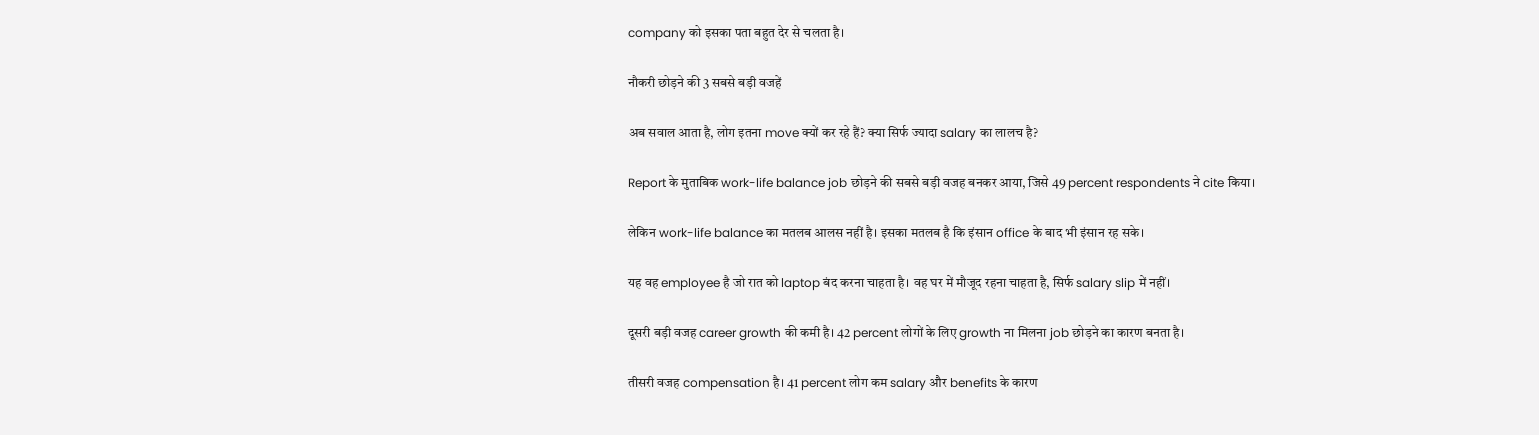company को इसका पता बहुत देर से चलता है।

नौकरी छोड़ने की 3 सबसे बड़ी वजहें

अब सवाल आता है, लोग इतना move क्यों कर रहे हैं? क्या सिर्फ ज्यादा salary का लालच है?

Report के मुताबिक work-life balance job छोड़ने की सबसे बड़ी वजह बनकर आया, जिसे 49 percent respondents ने cite किया।

लेकिन work-life balance का मतलब आलस नहीं है। इसका मतलब है कि इंसान office के बाद भी इंसान रह सके।

यह वह employee है जो रात को laptop बंद करना चाहता है। वह घर में मौजूद रहना चाहता है, सिर्फ salary slip में नहीं।

दूसरी बड़ी वजह career growth की कमी है। 42 percent लोगों के लिए growth ना मिलना job छोड़ने का कारण बनता है।

तीसरी वजह compensation है। 41 percent लोग कम salary और benefits के कारण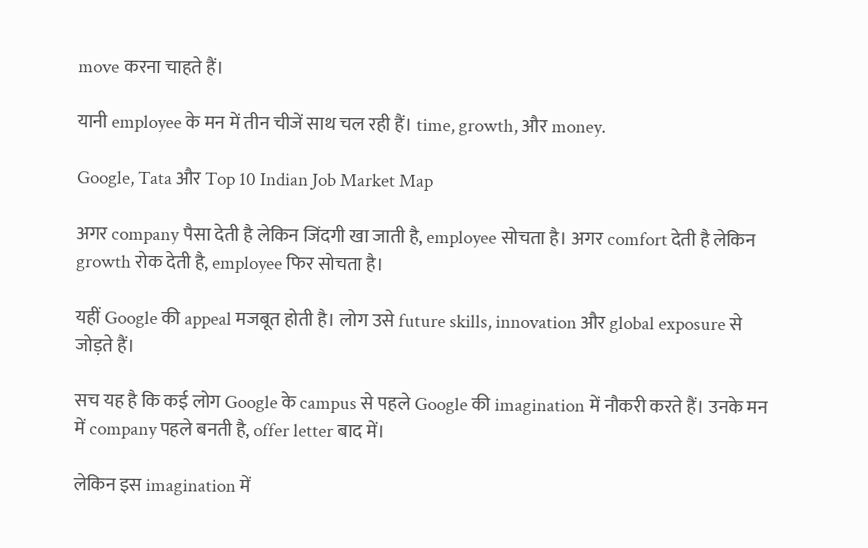move करना चाहते हैं।

यानी employee के मन में तीन चीजें साथ चल रही हैं। time, growth, और money.

Google, Tata और Top 10 Indian Job Market Map

अगर company पैसा देती है लेकिन जिंदगी खा जाती है, employee सोचता है। अगर comfort देती है लेकिन growth रोक देती है, employee फिर सोचता है।

यहीं Google की appeal मजबूत होती है। लोग उसे future skills, innovation और global exposure से जोड़ते हैं।

सच यह है कि कई लोग Google के campus से पहले Google की imagination में नौकरी करते हैं। उनके मन में company पहले बनती है, offer letter बाद में।

लेकिन इस imagination में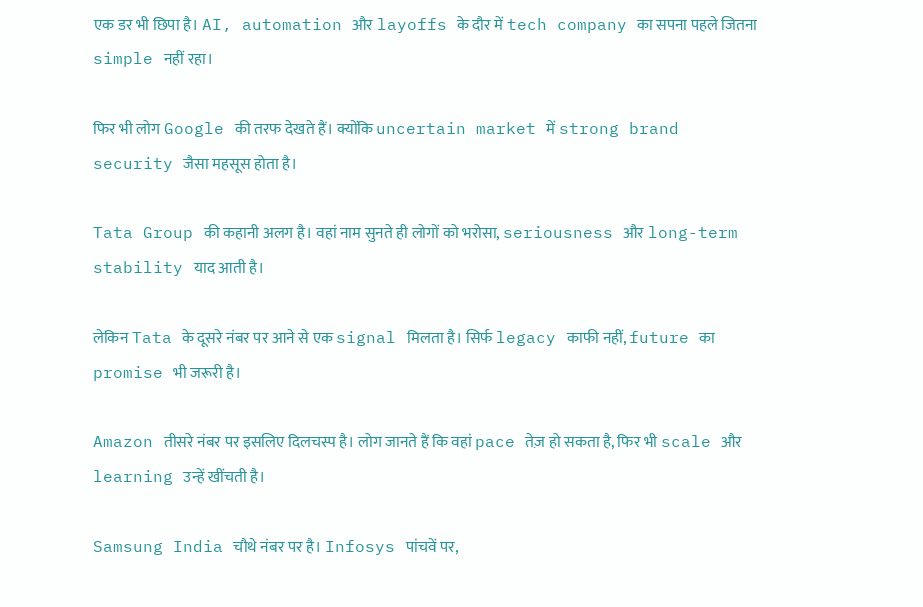एक डर भी छिपा है। AI, automation और layoffs के दौर में tech company का सपना पहले जितना simple नहीं रहा।

फिर भी लोग Google की तरफ देखते हैं। क्योंकि uncertain market में strong brand security जैसा महसूस होता है।

Tata Group की कहानी अलग है। वहां नाम सुनते ही लोगों को भरोसा, seriousness और long-term stability याद आती है।

लेकिन Tata के दूसरे नंबर पर आने से एक signal मिलता है। सिर्फ legacy काफी नहीं, future का promise भी जरूरी है।

Amazon तीसरे नंबर पर इसलिए दिलचस्प है। लोग जानते हैं कि वहां pace तेज़ हो सकता है, फिर भी scale और learning उन्हें खींचती है।

Samsung India चौथे नंबर पर है। Infosys पांचवें पर,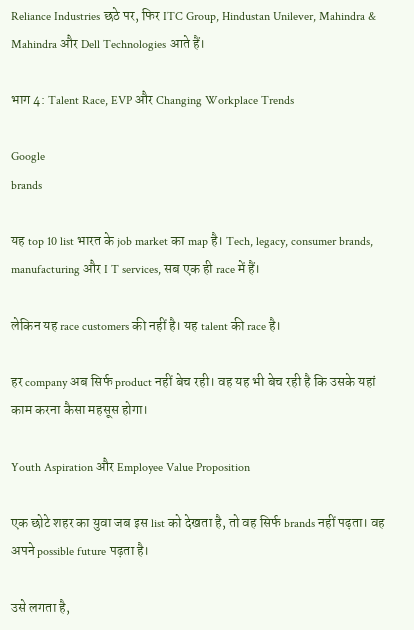Reliance Industries छठे पर, फिर ITC Group, Hindustan Unilever, Mahindra & Mahindra और Dell Technologies आते हैं।

भाग 4: Talent Race, EVP और Changing Workplace Trends

Google
brands

यह top 10 list भारत के job market का map है। Tech, legacy, consumer brands, manufacturing और I T services, सब एक ही race में हैं।

लेकिन यह race customers की नहीं है। यह talent की race है।

हर company अब सिर्फ product नहीं बेच रही। वह यह भी बेच रही है कि उसके यहां काम करना कैसा महसूस होगा।

Youth Aspiration और Employee Value Proposition

एक छोटे शहर का युवा जब इस list को देखता है, तो वह सिर्फ brands नहीं पढ़ता। वह अपने possible future पढ़ता है।

उसे लगता है,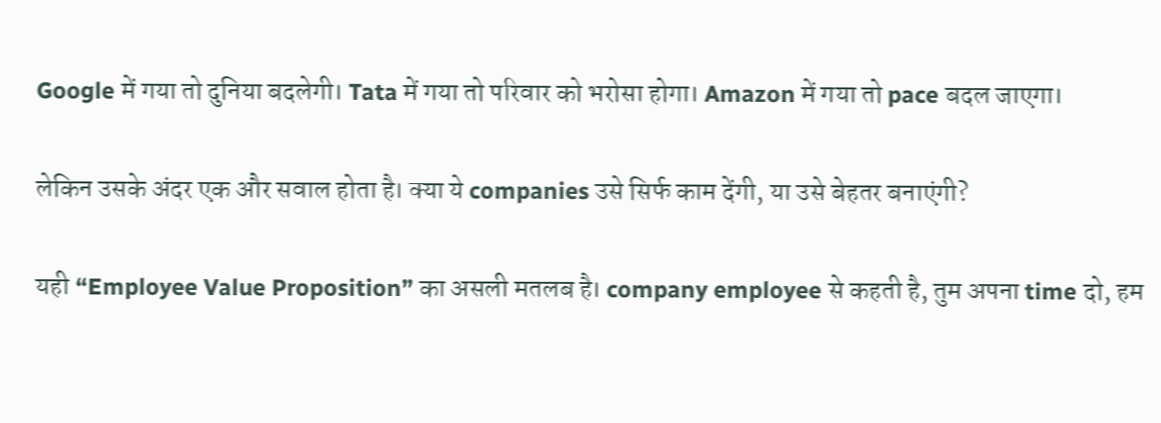Google में गया तो दुनिया बदलेगी। Tata में गया तो परिवार को भरोसा होगा। Amazon में गया तो pace बदल जाएगा।

लेकिन उसके अंदर एक और सवाल होता है। क्या ये companies उसे सिर्फ काम देंगी, या उसे बेहतर बनाएंगी?

यही “Employee Value Proposition” का असली मतलब है। company employee से कहती है, तुम अपना time दो, हम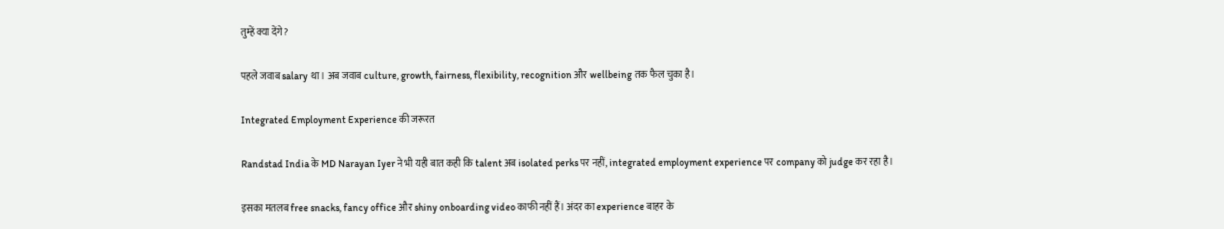तुम्हें क्या देंगे?

पहले जवाब salary था। अब जवाब culture, growth, fairness, flexibility, recognition और wellbeing तक फैल चुका है।

Integrated Employment Experience की जरूरत

Randstad India के MD Narayan Iyer ने भी यही बात कही कि talent अब isolated perks पर नहीं, integrated employment experience पर company को judge कर रहा है।

इसका मतलब free snacks, fancy office और shiny onboarding video काफी नहीं हैं। अंदर का experience बाहर के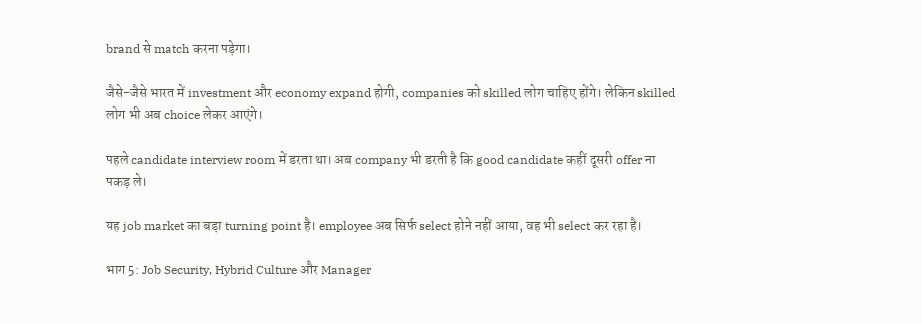brand से match करना पड़ेगा।

जैसे-जैसे भारत में investment और economy expand होगी, companies को skilled लोग चाहिए होंगे। लेकिन skilled लोग भी अब choice लेकर आएंगे।

पहले candidate interview room में डरता था। अब company भी डरती है कि good candidate कहीं दूसरी offer ना पकड़ ले।

यह job market का बड़ा turning point है। employee अब सिर्फ select होने नहीं आया, वह भी select कर रहा है।

भाग 5: Job Security, Hybrid Culture और Manager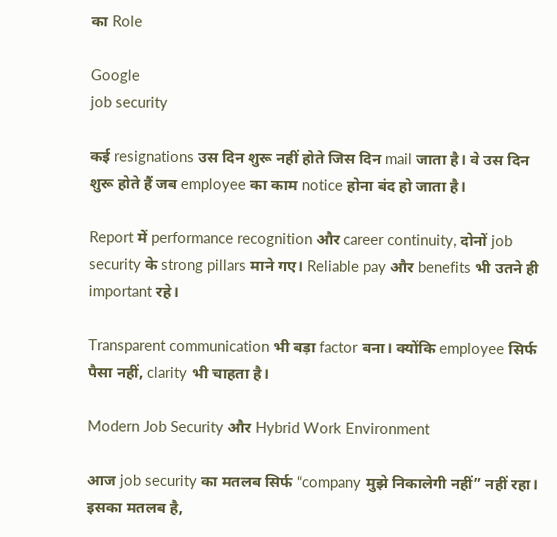का Role

Google
job security

कई resignations उस दिन शुरू नहीं होते जिस दिन mail जाता है। वे उस दिन शुरू होते हैं जब employee का काम notice होना बंद हो जाता है।

Report में performance recognition और career continuity, दोनों job security के strong pillars माने गए। Reliable pay और benefits भी उतने ही important रहे।

Transparent communication भी बड़ा factor बना। क्योंकि employee सिर्फ पैसा नहीं, clarity भी चाहता है।

Modern Job Security और Hybrid Work Environment

आज job security का मतलब सिर्फ “company मुझे निकालेगी नहीं” नहीं रहा। इसका मतलब है,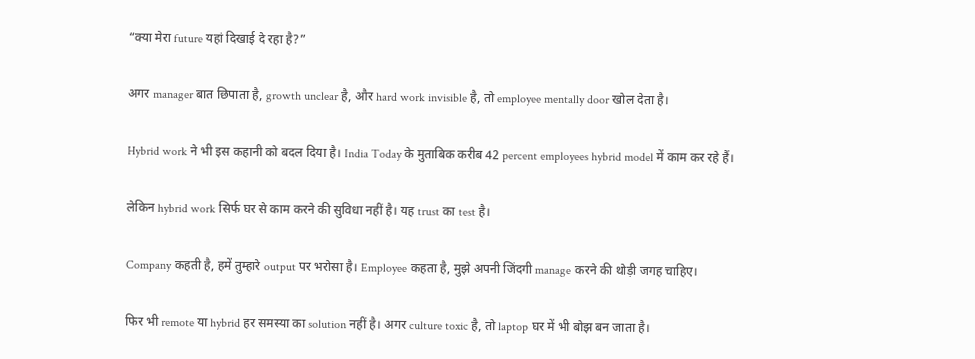“क्या मेरा future यहां दिखाई दे रहा है?”

अगर manager बात छिपाता है, growth unclear है, और hard work invisible है, तो employee mentally door खोल देता है।

Hybrid work ने भी इस कहानी को बदल दिया है। India Today के मुताबिक करीब 42 percent employees hybrid model में काम कर रहे हैं।

लेकिन hybrid work सिर्फ घर से काम करने की सुविधा नहीं है। यह trust का test है।

Company कहती है, हमें तुम्हारे output पर भरोसा है। Employee कहता है, मुझे अपनी जिंदगी manage करने की थोड़ी जगह चाहिए।

फिर भी remote या hybrid हर समस्या का solution नहीं है। अगर culture toxic है, तो laptop घर में भी बोझ बन जाता है।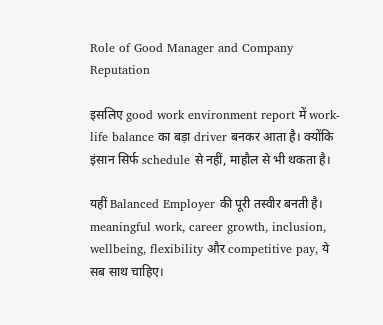Role of Good Manager and Company Reputation

इसलिए good work environment report में work-life balance का बड़ा driver बनकर आता है। क्योंकि इंसान सिर्फ schedule से नहीं, माहौल से भी थकता है।

यहीं Balanced Employer की पूरी तस्वीर बनती है। meaningful work, career growth, inclusion, wellbeing, flexibility और competitive pay, ये सब साथ चाहिए।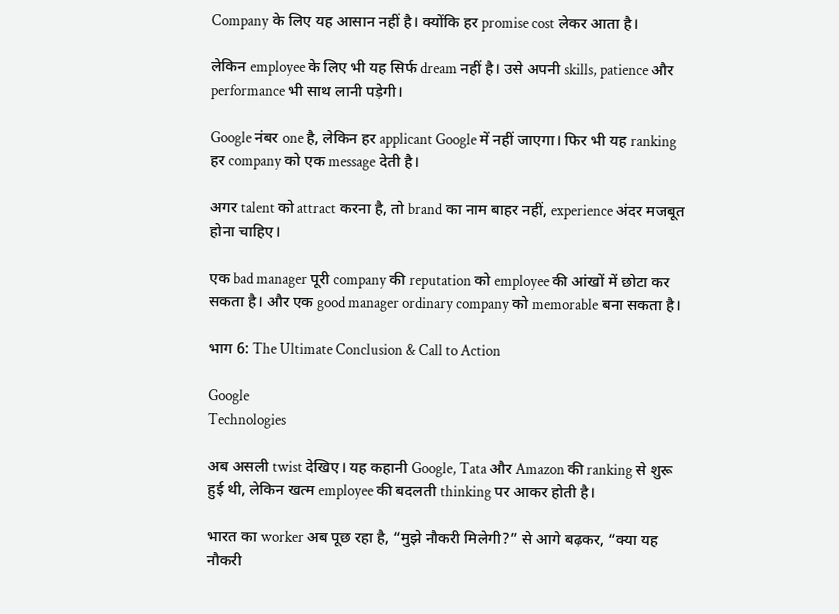Company के लिए यह आसान नहीं है। क्योंकि हर promise cost लेकर आता है।

लेकिन employee के लिए भी यह सिर्फ dream नहीं है। उसे अपनी skills, patience और performance भी साथ लानी पड़ेगी।

Google नंबर one है, लेकिन हर applicant Google में नहीं जाएगा। फिर भी यह ranking हर company को एक message देती है।

अगर talent को attract करना है, तो brand का नाम बाहर नहीं, experience अंदर मजबूत होना चाहिए।

एक bad manager पूरी company की reputation को employee की आंखों में छोटा कर सकता है। और एक good manager ordinary company को memorable बना सकता है।

भाग 6: The Ultimate Conclusion & Call to Action

Google
Technologies

अब असली twist देखिए। यह कहानी Google, Tata और Amazon की ranking से शुरू हुई थी, लेकिन खत्म employee की बदलती thinking पर आकर होती है।

भारत का worker अब पूछ रहा है, “मुझे नौकरी मिलेगी?” से आगे बढ़कर, “क्या यह नौकरी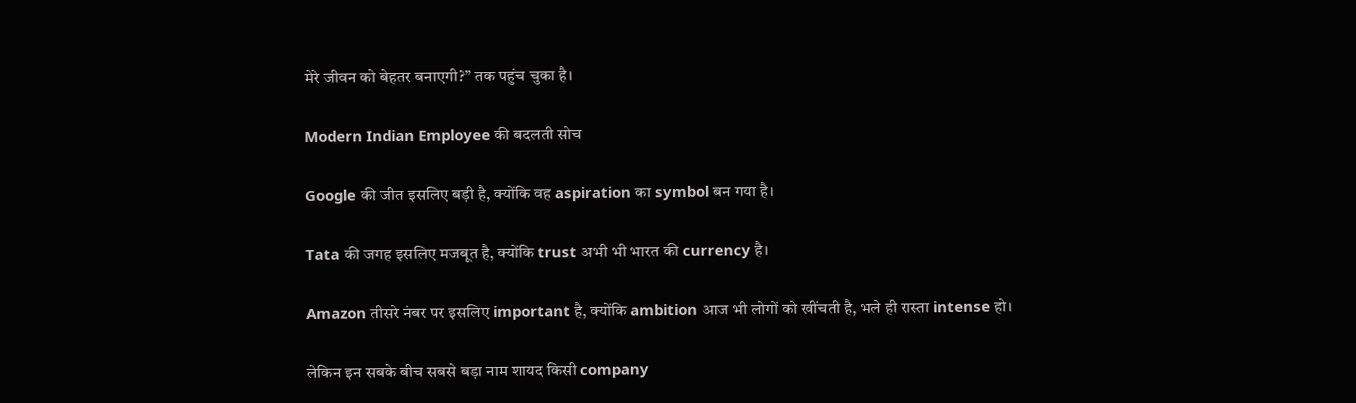मेरे जीवन को बेहतर बनाएगी?” तक पहुंच चुका है।

Modern Indian Employee की बदलती सोच

Google की जीत इसलिए बड़ी है, क्योंकि वह aspiration का symbol बन गया है।

Tata की जगह इसलिए मजबूत है, क्योंकि trust अभी भी भारत की currency है।

Amazon तीसरे नंबर पर इसलिए important है, क्योंकि ambition आज भी लोगों को खींचती है, भले ही रास्ता intense हो।

लेकिन इन सबके बीच सबसे बड़ा नाम शायद किसी company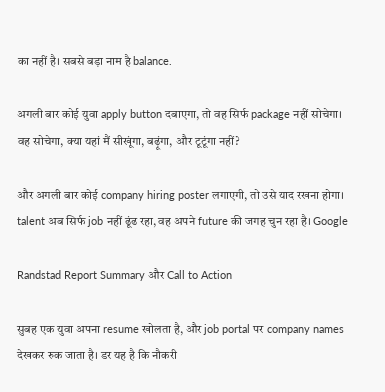का नहीं है। सबसे बड़ा नाम है balance.

अगली बार कोई युवा apply button दबाएगा, तो वह सिर्फ package नहीं सोचेगा। वह सोचेगा, क्या यहां मैं सीखूंगा, बढ़ूंगा, और टूटूंगा नहीं?

और अगली बार कोई company hiring poster लगाएगी, तो उसे याद रखना होगा। talent अब सिर्फ job नहीं ढूंढ रहा, वह अपने future की जगह चुन रहा है। Google

Randstad Report Summary और Call to Action

सुबह एक युवा अपना resume खोलता है, और job portal पर company names देखकर रुक जाता है। डर यह है कि नौकरी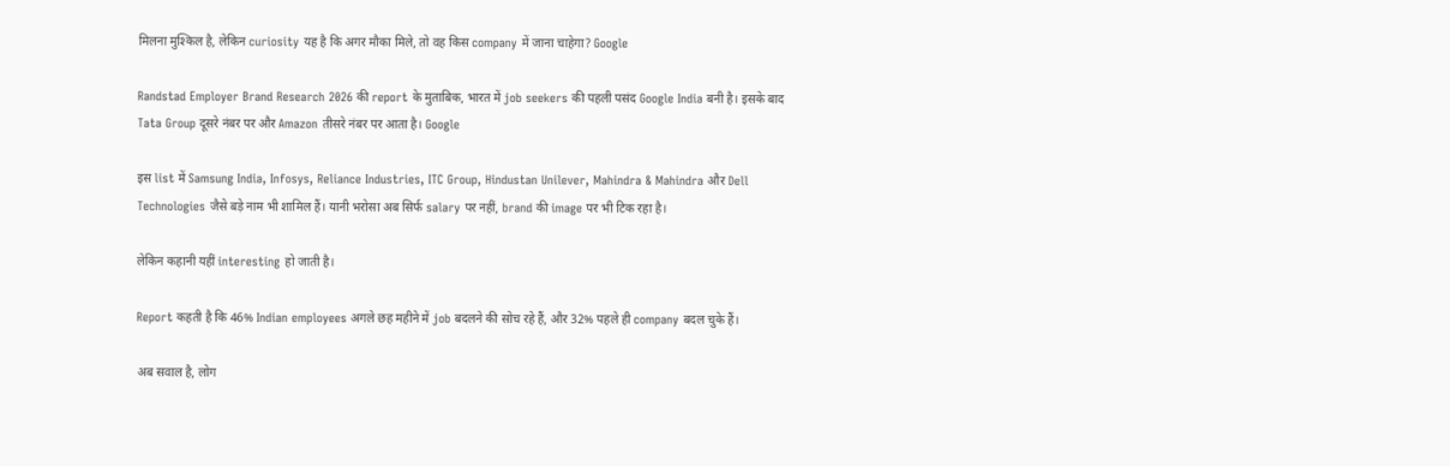मिलना मुश्किल है, लेकिन curiosity यह है कि अगर मौका मिले, तो वह किस company में जाना चाहेगा? Google

Randstad Employer Brand Research 2026 की report के मुताबिक, भारत में job seekers की पहली पसंद Google India बनी है। इसके बाद Tata Group दूसरे नंबर पर और Amazon तीसरे नंबर पर आता है। Google

इस list में Samsung India, Infosys, Reliance Industries, ITC Group, Hindustan Unilever, Mahindra & Mahindra और Dell Technologies जैसे बड़े नाम भी शामिल हैं। यानी भरोसा अब सिर्फ salary पर नहीं, brand की image पर भी टिक रहा है।

लेकिन कहानी यहीं interesting हो जाती है।

Report कहती है कि 46% Indian employees अगले छह महीने में job बदलने की सोच रहे हैं, और 32% पहले ही company बदल चुके हैं।

अब सवाल है, लोग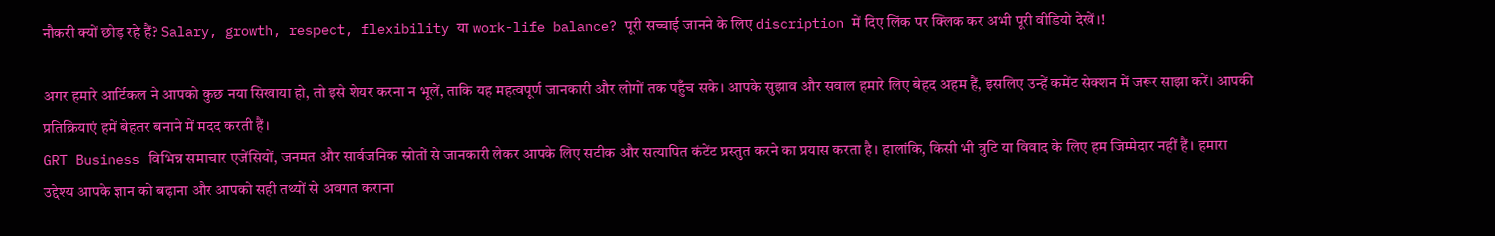नौकरी क्यों छोड़ रहे हैं? Salary, growth, respect, flexibility या work-life balance? पूरी सच्चाई जानने के लिए discription में दिए लिंक पर क्लिक कर अभी पूरी वीडियो देखें।!

अगर हमारे आर्टिकल ने आपको कुछ नया सिखाया हो, तो इसे शेयर करना न भूलें, ताकि यह महत्वपूर्ण जानकारी और लोगों तक पहुँच सके। आपके सुझाव और सवाल हमारे लिए बेहद अहम हैं, इसलिए उन्हें कमेंट सेक्शन में जरूर साझा करें। आपकी प्रतिक्रियाएं हमें बेहतर बनाने में मदद करती हैं।
GRT Business विभिन्न समाचार एजेंसियों, जनमत और सार्वजनिक स्रोतों से जानकारी लेकर आपके लिए सटीक और सत्यापित कंटेंट प्रस्तुत करने का प्रयास करता है। हालांकि, किसी भी त्रुटि या विवाद के लिए हम जिम्मेदार नहीं हैं। हमारा उद्देश्य आपके ज्ञान को बढ़ाना और आपको सही तथ्यों से अवगत कराना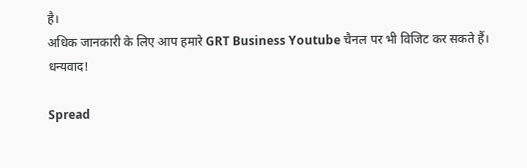है।
अधिक जानकारी के लिए आप हमारे GRT Business Youtube चैनल पर भी विजिट कर सकते हैं।
धन्यवाद!

Spread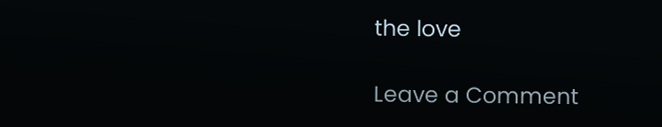the love

Leave a Comment